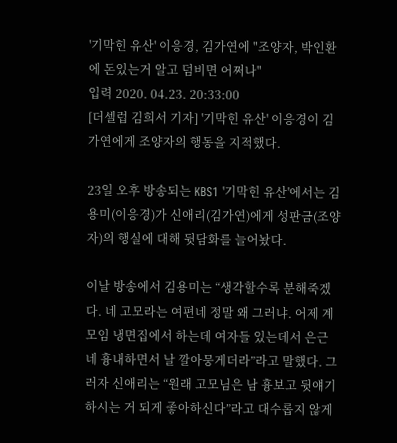'기막힌 유산' 이응경, 김가연에 "조양자, 박인환에 돈있는거 알고 덤비면 어쩌나"
입력 2020. 04.23. 20:33:00
[더셀럽 김희서 기자] '기막힌 유산' 이응경이 김가연에게 조양자의 행동을 지적했다.

23일 오후 방송되는 KBS1 '기막힌 유산'에서는 김용미(이응경)가 신애리(김가연)에게 성판금(조양자)의 행실에 대해 뒷담화를 늘어놨다.

이날 방송에서 김용미는 “생각할수록 분해죽겠다. 네 고모라는 여편네 정말 왜 그러냐. 어제 계모임 냉면집에서 하는데 여자들 있는데서 은근 네 흉내하면서 날 깔아뭉게더라”라고 말했다. 그러자 신애리는 “원래 고모님은 남 흉보고 뒷얘기하시는 거 되게 좋아하신다”라고 대수롭지 않게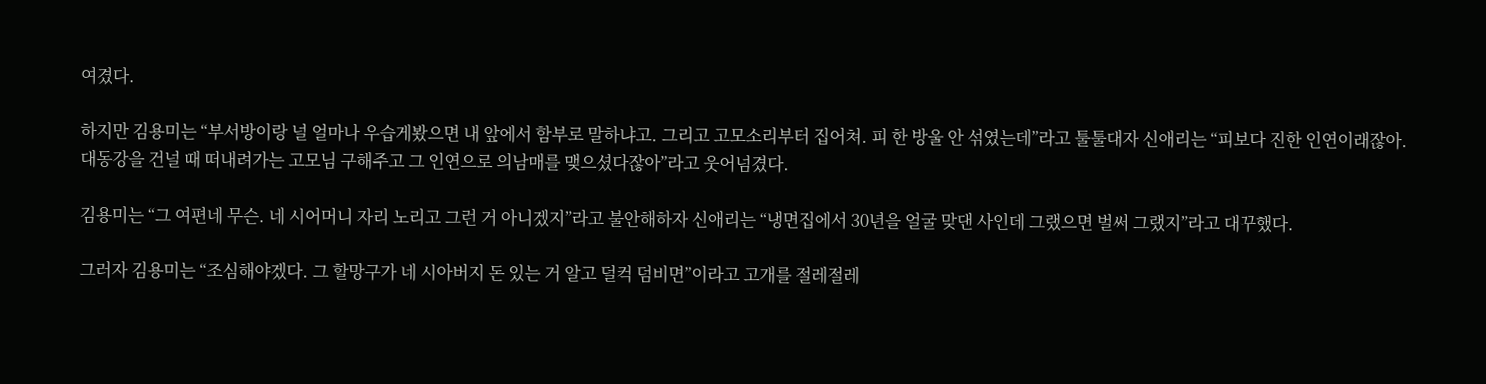여겼다.

하지만 김용미는 “부서방이랑 널 얼마나 우습게봤으면 내 앞에서 함부로 말하냐고. 그리고 고모소리부터 집어쳐. 피 한 방울 안 섞였는데”라고 툴툴대자 신애리는 “피보다 진한 인연이래잖아. 대동강을 건널 때 떠내려가는 고모님 구해주고 그 인연으로 의남매를 맺으셨다잖아”라고 웃어넘겼다.

김용미는 “그 여편네 무슨. 네 시어머니 자리 노리고 그런 거 아니겠지”라고 불안해하자 신애리는 “냉면집에서 30년을 얼굴 맞댄 사인데 그랬으면 벌써 그랬지”라고 대꾸했다.

그러자 김용미는 “조심해야겠다. 그 할망구가 네 시아버지 돈 있는 거 알고 덜컥 덤비면”이라고 고개를 절레절레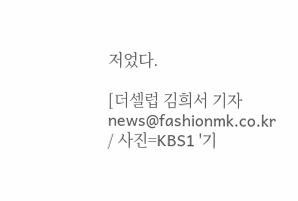저었다.

[더셀럽 김희서 기자 news@fashionmk.co.kr / 사진=KBS1 '기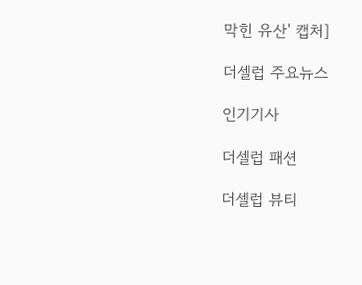막힌 유산' 캡처]

더셀럽 주요뉴스

인기기사

더셀럽 패션

더셀럽 뷰티